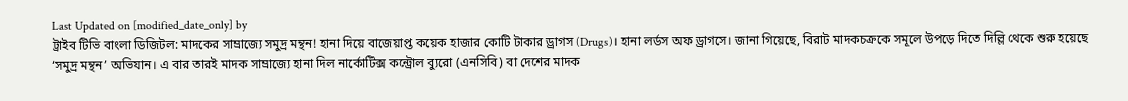Last Updated on [modified_date_only] by
ট্রাইব টিভি বাংলা ডিজিটল: মাদকের সাম্রাজ্যে সমুদ্র মন্থন! হানা দিয়ে বাজেয়াপ্ত কয়েক হাজার কোটি টাকার ড্রাগস (Drugs)। হানা লর্ডস অফ ড্রাগসে। জানা গিয়েছে, বিরাট মাদকচক্রকে সমূলে উপড়ে দিতে দিল্লি থেকে শুরু হয়েছে ‘সমুদ্র মন্থন’ অভিযান। এ বার তারই মাদক সাম্রাজ্যে হানা দিল নার্কোটিক্স কন্ট্রোল ব্যুরো (এনসিবি) বা দেশের মাদক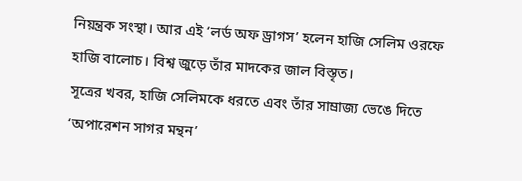নিয়ন্ত্রক সংস্থা। আর এই ‘লর্ড অফ ড্রাগস’ হলেন হাজি সেলিম ওরফে হাজি বালোচ। বিশ্ব জুড়ে তাঁর মাদকের জাল বিস্তৃত।
সূত্রের খবর, হাজি সেলিমকে ধরতে এবং তাঁর সাম্রাজ্য ভেঙে দিতে ‘অপারেশন সাগর মন্থন’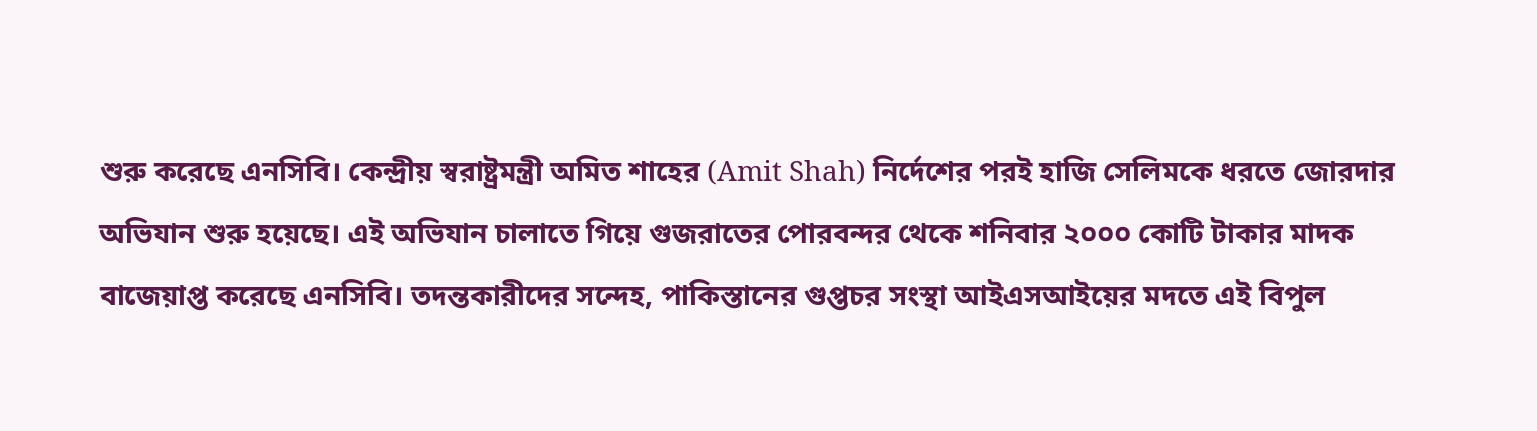শুরু করেছে এনসিবি। কেন্দ্রীয় স্বরাষ্ট্রমন্ত্রী অমিত শাহের (Amit Shah) নির্দেশের পরই হাজি সেলিমকে ধরতে জোরদার অভিযান শুরু হয়েছে। এই অভিযান চালাতে গিয়ে গুজরাতের পোরবন্দর থেকে শনিবার ২০০০ কোটি টাকার মাদক বাজেয়াপ্ত করেছে এনসিবি। তদন্তকারীদের সন্দেহ, পাকিস্তানের গুপ্তচর সংস্থা আইএসআইয়ের মদতে এই বিপুল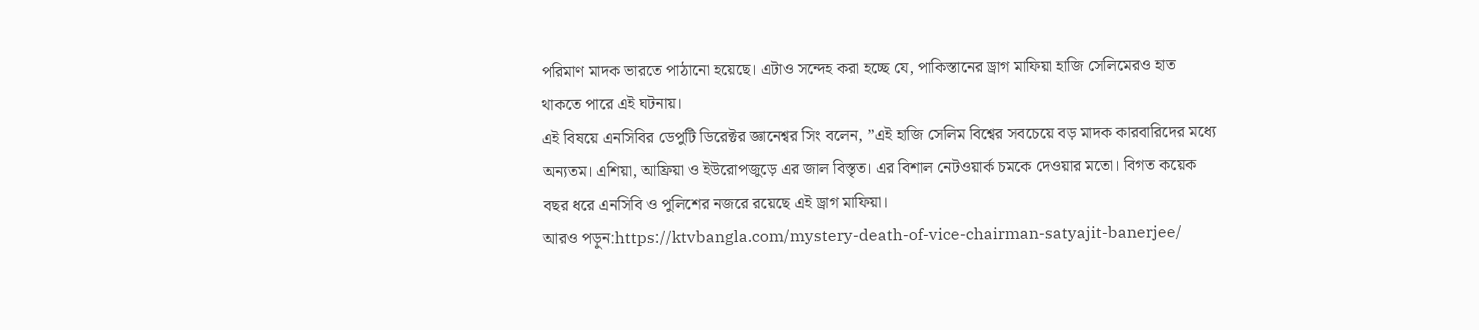পরিমাণ মাদক ভারতে পাঠানো হয়েছে। এটাও সন্দেহ করা হচ্ছে যে, পাকিস্তানের ড্রাগ মাফিয়া হাজি সেলিমেরও হাত থাকতে পারে এই ঘটনায়।
এই বিষয়ে এনসিবির ডেপুটি ডিরেক্টর জ্ঞানেশ্বর সিং বলেন, ”এই হাজি সেলিম বিশ্বের সবচেয়ে বড় মাদক কারবারিদের মধ্যে অন্যতম। এশিয়া, আফ্রিয়া ও ইউরোপজুড়ে এর জাল বিস্তৃত। এর বিশাল নেটওয়ার্ক চমকে দেওয়ার মতো। বিগত কয়েক বছর ধরে এনসিবি ও পুলিশের নজরে রয়েছে এই ড্রাগ মাফিয়া।
আরও পড়ুন:https://ktvbangla.com/mystery-death-of-vice-chairman-satyajit-banerjee/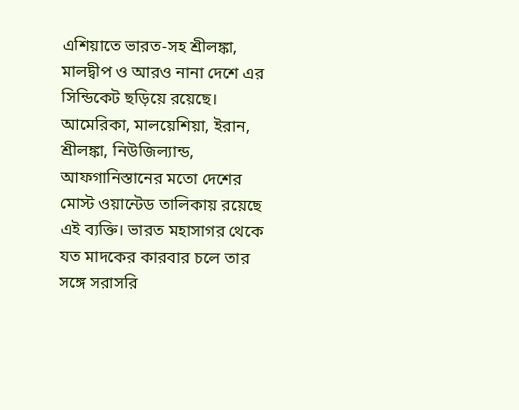এশিয়াতে ভারত-সহ শ্রীলঙ্কা, মালদ্বীপ ও আরও নানা দেশে এর সিন্ডিকেট ছড়িয়ে রয়েছে। আমেরিকা, মালয়েশিয়া, ইরান, শ্রীলঙ্কা, নিউজিল্যান্ড, আফগানিস্তানের মতো দেশের মোস্ট ওয়ান্টেড তালিকায় রয়েছে এই ব্যক্তি। ভারত মহাসাগর থেকে যত মাদকের কারবার চলে তার সঙ্গে সরাসরি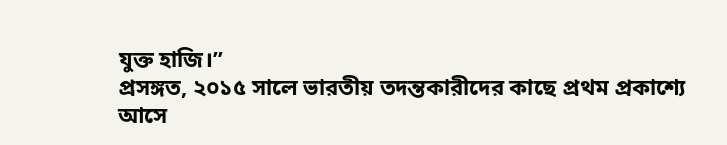যুক্ত হাজি।”
প্রসঙ্গত, ২০১৫ সালে ভারতীয় তদন্তকারীদের কাছে প্রথম প্রকাশ্যে আসে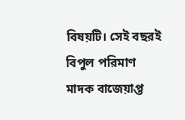বিষয়টি। সেই বছরই বিপুল পরিমাণ মাদক বাজেয়াপ্ত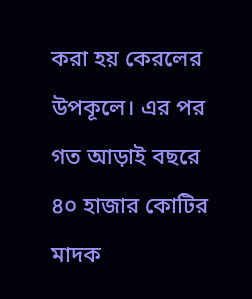করা হয় কেরলের উপকূলে। এর পর গত আড়াই বছরে ৪০ হাজার কোটির মাদক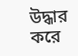উদ্ধার করে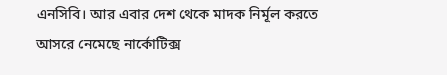এনসিবি। আর এবার দেশ থেকে মাদক নির্মূল করতে আসরে নেমেছে নার্কোটিক্স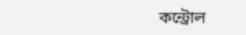কন্ট্রোল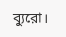ব্যুরো।